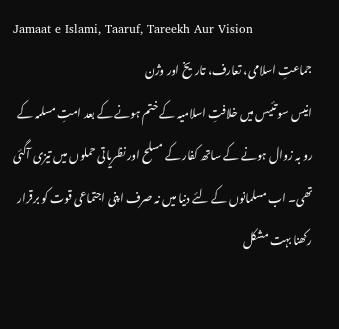Jamaat e Islami, Taaruf, Tareekh Aur Vision
جماعتِ اسلامی، تعارف، تاریخ اور وژن
انیس سو تئیس میں خلافتِ اسلامیہ کے ختم ہونے کے بعد امتِ مسلمہ کے رو بہ زوال ہونے کے ساتھ کفار کے مسلح اور نظریاتی حملوں میں تیزی آگئی تھی۔ اب مسلمانوں کے لئے دنیا میں نہ صرف اپنی اجتماعی قوت کو برقرار رکھنا بہت مشکل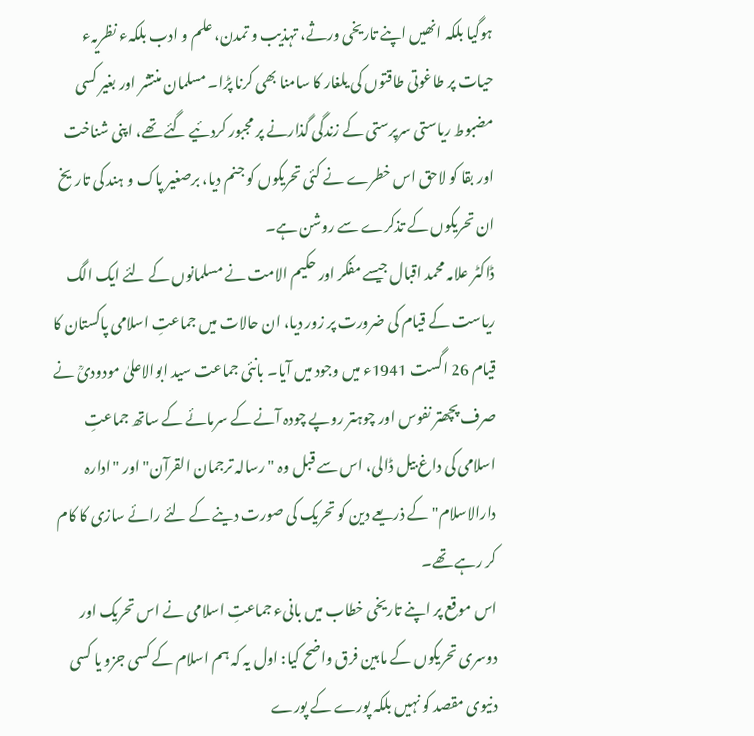ہوگیا بلکہ انھیں اپنے تاریخی ورثے، تہذیب و تمدن، علم و ادب بلکہء نظریہء حیات پر طاغوتی طاقتوں کی یلغار کا سامنا بھی کرنا پڑا۔ مسلمان منتشر اور بغیر کسی مضبوط ریاستی سرپرستی کے زندگی گذارنے پر مجبور کردئیے گئے تھے، اپنی شناخت اور بقا کو لاحق اس خطرے نے کئی تحریکوں کو جنم دیا، برصغیر پاک و ہند کی تاریخ ان تحریکوں کے تذکرے سے روشن ہے۔
ڈاکٹر علامہ محمد اقبال جیسے مفکر اور حکیم الامت نے مسلمانوں کے لئے ایک الگ ریاست کے قیام کی ضرورت پر زور دیا، ان حالات میں جماعتِ اسلامی پاکستان کا قیام 26 اگست 1941ء میں وجود میں آیا۔ بانئی جماعت سید ابوالاعلیٰ مودودیؒ نے صرف پچھتر نفوس اور چوہتر روپے چودہ آنے کے سرمائے کے ساتھ جماعتِ اسلامی کی داغ بیل ڈالی، اس سے قبل وہ "رسالہ ترجمان القرآن" اور "ادارہ دارالاسلام" کے ذریعے دین کو تحریک کی صورت دینے کے لئے رائے سازی کا کام کر رہے تھے۔
اس موقع پر اپنے تاریخی خطاب میں بانیء جماعتِ اسلامی نے اس تحریک اور دوسری تحریکوں کے مابین فرق واضح کیا: اول یہ کہ ہم اسلام کے کسی جزو یا کسی دنیوی مقصد کو نہیں بلکہ پورے کے پورے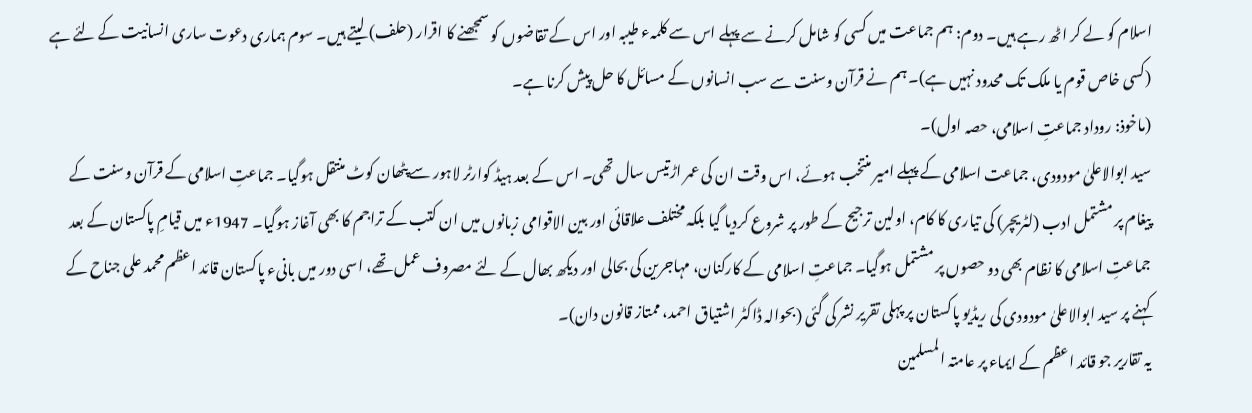اسلام کو لے کر اٹھ رہے ہیں۔ دوم: ہم جماعت میں کسی کو شامل کرنے سے پہلے اس سے کلمہء طیبہ اور اس کے تقاضوں کو سمجھنے کا اقرار (حلف) لیتے ہیں۔ سوم ہماری دعوت ساری انسانیت کے لئے ہے (کسی خاص قوم یا ملک تک محدود نہیں ہے)۔ ہم نے قرآن وسنت سے سب انسانوں کے مسائل کا حل پیش کرنا ہے۔
(ماخوذ: روداد جماعتِ اسلامی، حصہ اول)۔
سید ابوالاعلیٰ مودودی، جماعت اسلامی کے پہلے امیر منتخب ہوئے، اس وقت ان کی عمر اڑتیس سال تھی۔ اس کے بعد ہیڈ کوارٹر لاہور سے پٹھان کوٹ منتقل ہوگیا۔ جماعتِ اسلامی کے قرآن وسنت کے پیغام پر مشتمل ادب (لٹریچر) کی تیاری کا کام، اولین ترجیح کے طور پر شروع کردیا گیا بلکہ مختلف علاقائی اور بین الاقوامی زبانوں میں ان کتب کے تراجم کا بھی آغاز ہوگیا۔ 1947ء میں قیامِ پاکستان کے بعد جماعتِ اسلامی کا نظام بھی دو حصوں پر مشتمل ہوگیا۔ جماعتِ اسلامی کے کارکنان، مہاجرین کی بحالی اور دیکھ بھال کے لئے مصروف عمل تھے، اسی دور میں بانیء پاکستان قائد اعظم محمد علی جناح کے کہنے پر سید ابوالاعلیٰ مودودی کی ریڈیو پاکستان پر پہلی تقریر نشر کی گئی (بحوالہ ڈاکٹر اشتیاق احمد، ممتاز قانون دان)۔
یہ تقاریر جو قائد اعظم کے ایماء پر عامتہ المسلمین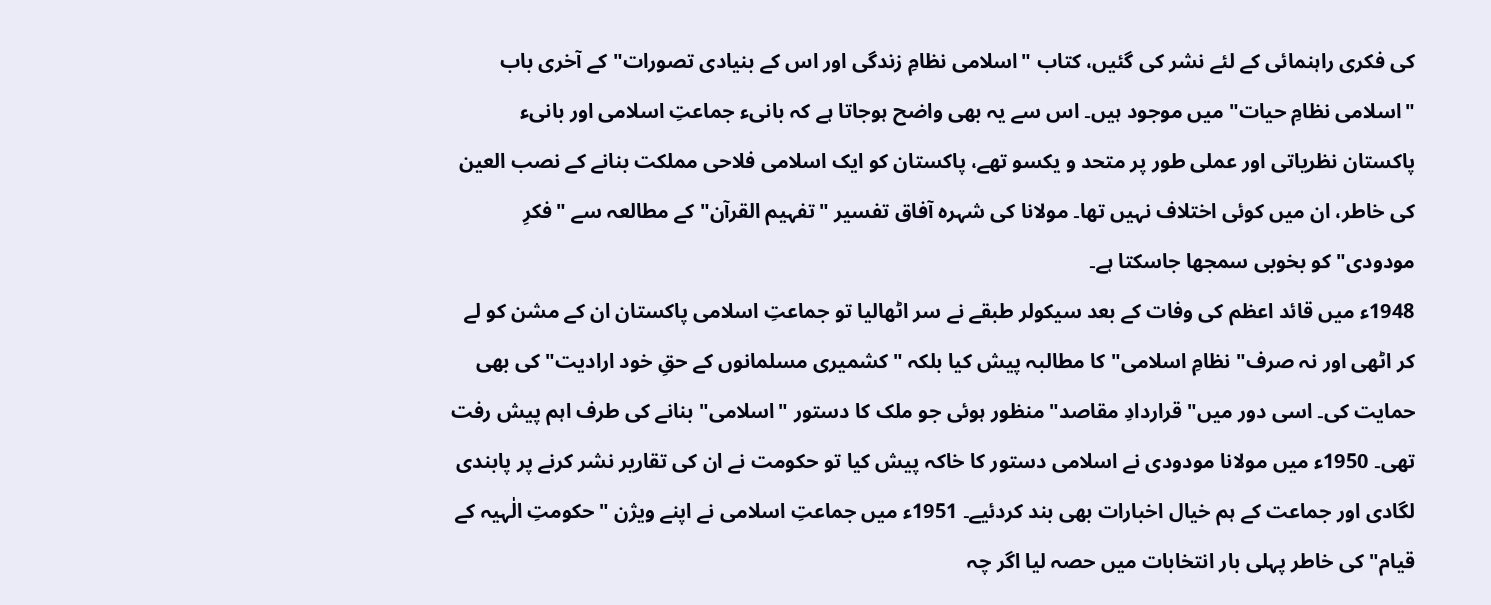کی فکری راہنمائی کے لئے نشر کی گئیں، کتاب "اسلامی نظامِ زندگی اور اس کے بنیادی تصورات" کے آخری باب "اسلامی نظامِ حیات" میں موجود ہیں۔ اس سے یہ بھی واضح ہوجاتا ہے کہ بانیء جماعتِ اسلامی اور بانیء پاکستان نظریاتی اور عملی طور پر متحد و یکسو تھے، پاکستان کو ایک اسلامی فلاحی مملکت بنانے کے نصب العین کی خاطر، ان میں کوئی اختلاف نہیں تھا۔ مولانا کی شہرہ آفاق تفسیر "تفہیم القرآن" کے مطالعہ سے "فکرِ مودودی" کو بخوبی سمجھا جاسکتا ہے۔
1948ء میں قائد اعظم کی وفات کے بعد سیکولر طبقے نے سر اٹھالیا تو جماعتِ اسلامی پاکستان ان کے مشن کو لے کر اٹھی اور نہ صرف" نظامِ اسلامی" کا مطالبہ پیش کیا بلکہ "کشمیری مسلمانوں کے حقِ خود ارادیت" کی بھی حمایت کی۔ اسی دور میں"قراردادِ مقاصد" منظور ہوئی جو ملک کا دستور "اسلامی" بنانے کی طرف اہم پیش رفت تھی۔ 1950ء میں مولانا مودودی نے اسلامی دستور کا خاکہ پیش کیا تو حکومت نے ان کی تقاریر نشر کرنے پر پابندی لگادی اور جماعت کے ہم خیال اخبارات بھی بند کردئیے۔ 1951ء میں جماعتِ اسلامی نے اپنے ویژن "حکومتِ الٰہیہ کے قیام" کی خاطر پہلی بار انتخابات میں حصہ لیا اگر چہ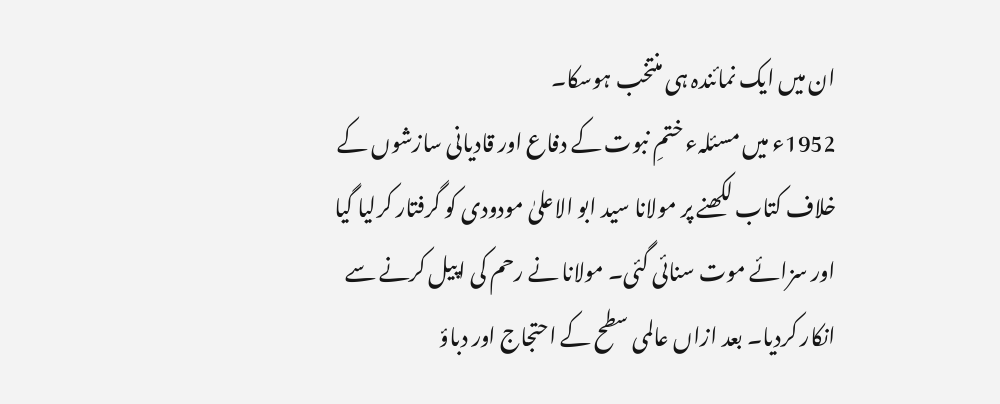ان میں ایک نمائندہ ہی منتخب ہوسکا۔
1952ء میں مسئلہء ختمِ نبوت کے دفاع اور قادیانی سازشوں کے خلاف کتاب لکھنے پر مولانا سید ابو الاعلیٰ مودودی کو گرفتار کرلیا گیا اور سزائے موت سنائی گئی۔ مولانا نے رحم کی اپیل کرنے سے انکار کردیا۔ بعد ازاں عالمی سطح کے احتجاج اور دباؤ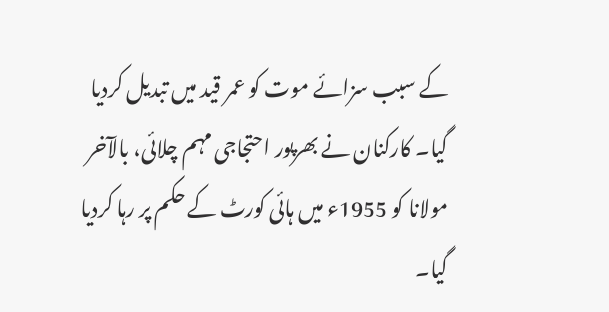کے سبب سزائے موت کو عمر قید میں تبدیل کردیا گیا۔ کارکنان نے بھرپور احتجاجی مہم چلائی، بالآخر مولانا کو 1955ء میں ہائی کورٹ کے حکم پر رہا کردیا گیا۔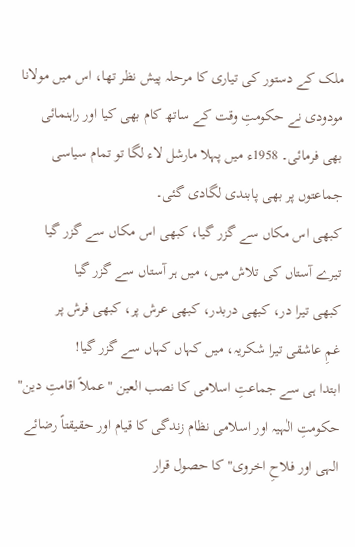ملک کے دستور کی تیاری کا مرحلہ پیش نظر تھا، اس میں مولانا مودودی نے حکومتِ وقت کے ساتھ کام بھی کیا اور راہنمائی بھی فرمائی۔ 1958ء میں پہلا مارشل لاء لگا تو تمام سیاسی جماعتوں پر بھی پابندی لگادی گئی۔
کبھی اس مکاں سے گزر گیا، کبھی اس مکاں سے گزر گیا
تیرے آستاں کی تلاش میں، میں ہر آستاں سے گزر گیا
کبھی تیرا در، کبھی دربدر، کبھی عرش پر، کبھی فرش پر
غمِ عاشقی تیرا شکریہ، میں کہاں کہاں سے گزر گیا!
ابتدا ہی سے جماعتِ اسلامی کا نصب العین "عملاً اقامتِ دین" حکومتِ الٰہیہ اور اسلامی نظام زندگی کا قیام اور حقیقتاً رضائے الہی اور فلاحِ اخروی" کا حصول قرار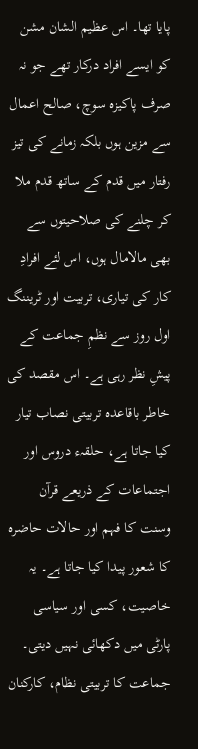پایا تھا۔ اس عظیم الشان مشن کو ایسے افراد درکار تھے جو نہ صرف پاکیزہ سوچ، صالح اعمال سے مزین ہوں بلکہ زمانے کی تیز رفتار میں قدم کے ساتھ قدم ملا کر چلنے کی صلاحیتوں سے بھی مالامال ہوں، اس لئے افرادِ کار کی تیاری، تربیت اور ٹریننگ اول روز سے نظمِ جماعت کے پیشِ نظر رہی ہے۔ اس مقصد کی خاطر باقاعدہ تربیتی نصاب تیار کیا جاتا ہے، حلقہء دروس اور اجتماعات کے ذریعے قرآن وسنت کا فہم اور حالات حاضرہ کا شعور پیدا کیا جاتا ہے۔ یہ خاصیت، کسی اور سیاسی پارٹی میں دکھائی نہیں دیتی۔
جماعت کا تربیتی نظام، کارکنان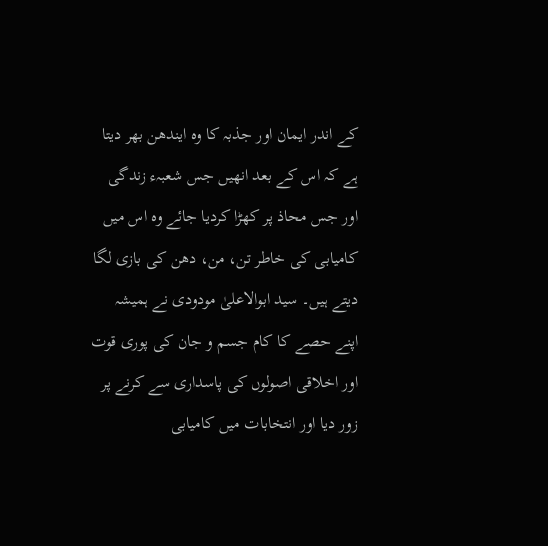کے اندر ایمان اور جذبہ کا وہ ایندھن بھر دیتا ہے کہ اس کے بعد انھیں جس شعبہء زندگی اور جس محاذ پر کھڑا کردیا جائے وہ اس میں کامیابی کی خاطر تن، من، دھن کی بازی لگا دیتے ہیں۔ سید ابوالاعلیٰ مودودی نے ہمیشہ اپنے حصے کا کام جسم و جان کی پوری قوت اور اخلاقی اصولوں کی پاسداری سے کرنے پر زور دیا اور انتخابات میں کامیابی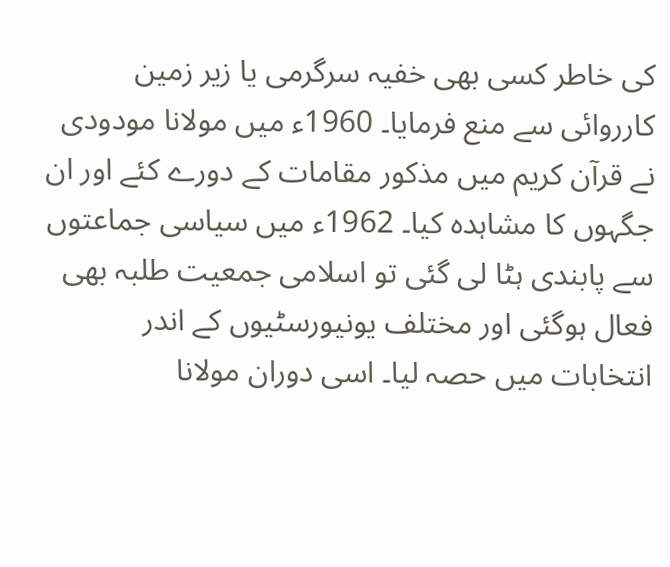کی خاطر کسی بھی خفیہ سرگرمی یا زیر زمین کارروائی سے منع فرمایا۔ 1960ء میں مولانا مودودی نے قرآن کریم میں مذکور مقامات کے دورے کئے اور ان جگہوں کا مشاہدہ کیا۔ 1962ء میں سیاسی جماعتوں سے پابندی ہٹا لی گئی تو اسلامی جمعیت طلبہ بھی فعال ہوگئی اور مختلف یونیورسٹیوں کے اندر انتخابات میں حصہ لیا۔ اسی دوران مولانا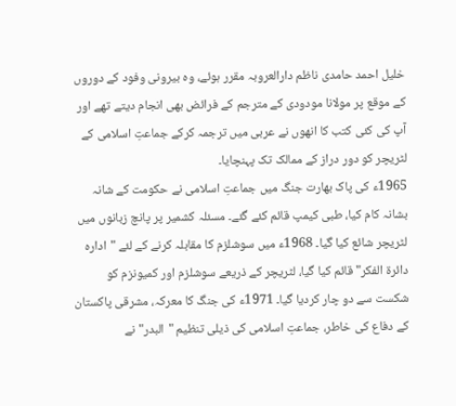خلیل احمد حامدی ناظم دارالعروبہ مقرر ہوئے، وہ بیرونی وفود کے دوروں کے موقع پر مولانا مودودی کے مترجم کے فرائض بھی انجام دیتے تھے اور آپ کی کئی کتب کا انھوں نے عربی میں ترجمہ کرکے جماعتِ اسلامی کے لٹریچر کو دور دراز کے ممالک تک پہنچایا۔
1965ء کی پاک بھارت جنگ میں جماعتِ اسلامی نے حکومت کے شانہ بشانہ کام کیا، طبی کیمپ قائم کئے گئے۔ مسئلہ کشمیر پر پانچ زبانوں میں لٹریچر شائع کیا گیا۔ 1968ء میں سوشلزم کا مقابلہ کرنے کے لئے "ادارہ دائرۃ الفکر" قائم کیا گیا، لٹریچر کے ذریعے سوشلزم اور کمیونزم کو شکست سے دو چار کردیا گیا۔ 1971ء کی جنگ کا معرکہ، مشرقی پاکستان کے دفاع کی خاطر، جماعتِ اسلامی کی ذیلی تنظیم "البدر" نے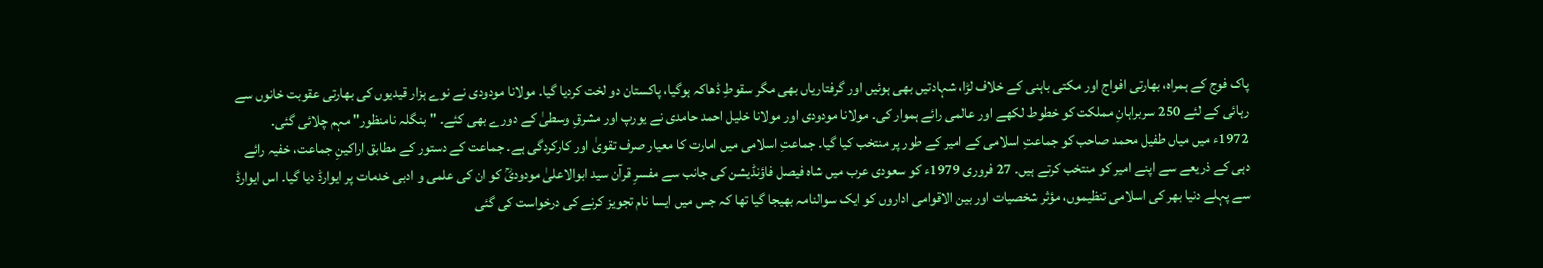پاک فوج کے ہمراہ، بھارتی افواج اور مکتی باہنی کے خلاف لڑا، شہادتیں بھی ہوئیں اور گرفتاریاں بھی مگر سقوطِ ڈھاکہ ہوگیا، پاکستان دو لخت کردیا گیا۔ مولانا مودودی نے نوے ہزار قیدیوں کی بھارتی عقوبت خانوں سے رہائی کے لئے 250 سربراہانِ مملکت کو خطوط لکھے اور عالمی رائے ہموار کی۔ مولانا مودودی اور مولانا خلیل احمد حامدی نے یورپ اور مشرقِ وسطیٰ کے دورے بھی کئے۔ "بنگلہ نامنظور" مہم چلائی گئی۔
1972ء میں میاں طفیل محمد صاحب کو جماعتِ اسلامی کے امیر کے طور پر منتخب کیا گیا۔ جماعتِ اسلامی میں امارت کا معیار صرف تقویٰ اور کارکردگی ہے۔ جماعت کے دستور کے مطابق اراکینِ جماعت، خفیہ رائے دہی کے ذریعے سے اپنے امیر کو منتخب کرتے ہیں۔ 27 فروری 1979ء کو سعودی عرب میں شاہ فیصل فاؤنڈیشن کی جانب سے مفسرِ قرآن سید ابوالاعلیٰ مودودیؒ کو ان کی علمی و ادبی خدمات پر ایوارڈ دیا گیا۔ اس ایوارڈ سے پہلے دنیا بھر کی اسلامی تنظیموں، مؤثر شخصیات اور بین الاقوامی اداروں کو ایک سوالنامہ بھیجا گیا تھا کہ جس میں ایسا نام تجویز کرنے کی درخواست کی گئی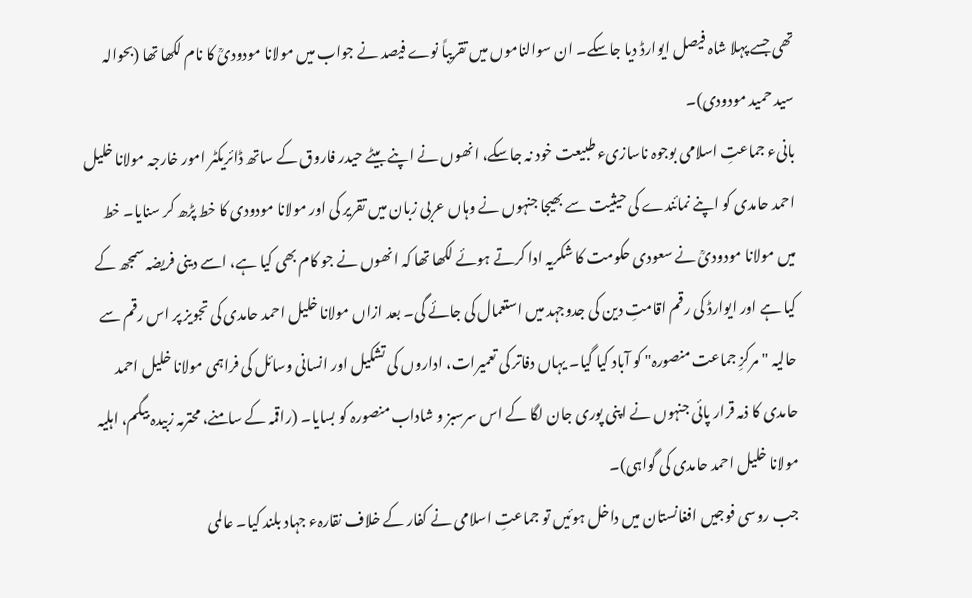تھی جسے پہلا شاہ فیصل ایوارڈ دیا جاسکے۔ ان سوالناموں میں تقریباً نوے فیصد نے جواب میں مولانا مودودیؒ کا نام لکھا تھا (بحوالہ سید حمید مودودی)۔
بانیء جماعتِ اسلامی بوجوہ ناسازیء طبیعت خود نہ جاسکے، انھوں نے اپنے بیٹے حیدر فاروق کے ساتھ ڈائریکٹر امور خارجہ مولانا خلیل احمد حامدی کو اپنے نمائندے کی حیثیت سے بھیجا جنہوں نے وہاں عربی زبان میں تقریر کی اور مولانا مودودی کا خط پڑھ کر سنایا۔ خط میں مولانا مودودیؒ نے سعودی حکومت کا شکریہ ادا کرتے ہوئے لکھا تھا کہ انھوں نے جو کام بھی کیا ہے، اسے دینی فریضہ سمجھ کے کیا ہے اور ایوارڈ کی رقم اقامتِ دین کی جدوجہد میں استعمال کی جائے گی۔ بعد ازاں مولانا خلیل احمد حامدی کی تجویز پر اس رقم سے حالیہ "مرکزِ جماعت منصورہ" کو آباد کیا گیا۔ یہاں دفاتر کی تعمیرات، اداروں کی تشکیل اور انسانی وسائل کی فراہمی مولانا خلیل احمد حامدی کا ذمہ قرار پائی جنہوں نے اپنی پوری جان لگا کے اس سرسبز و شاداب منصورہ کو بسایا۔ (راقمہ کے سامنے، محترمہ زبیدہ بیگم، اہلیہ مولانا خلیل احمد حامدی کی گواہی)۔
جب روسی فوجیں افغانستان میں داخل ہوئیں تو جماعتِ اسلامی نے کفار کے خلاف نقارہء جہاد بلند کیا۔ عالمی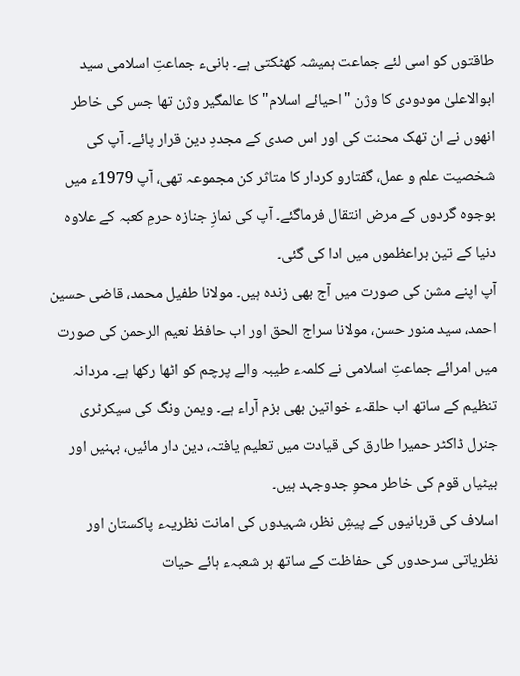طاقتوں کو اسی لئے جماعت ہمیشہ کھٹکتی ہے۔ بانیء جماعتِ اسلامی سید ابوالاعلیٰ مودودی کا وژن "احیائے اسلام" کا عالمگیر وژن تھا جس کی خاطر انھوں نے ان تھک محنت کی اور اس صدی کے مجددِ دین قرار پائے۔ آپ کی شخصیت علم و عمل، گفتارو کردار کا متاثر کن مجموعہ تھی، آپ 1979ء میں بوجوہ گردوں کے مرض انتقال فرماگئے۔ آپ کی نمازِ جنازہ حرمِ کعبہ کے علاوہ دنیا کے تین براعظموں میں ادا کی گئی۔
آپ اپنے مشن کی صورت میں آج بھی زندہ ہیں۔ مولانا طفیل محمد، قاضی حسین احمد، سید منور حسن، مولانا سراج الحق اور اب حافظ نعیم الرحمن کی صورت میں امرائے جماعتِ اسلامی نے کلمہء طیبہ والے پرچم کو اٹھا رکھا ہے۔ مردانہ تنظیم کے ساتھ اب حلقہء خواتین بھی بزم آراء ہے۔ ویمن ونگ کی سیکرٹری جنرل ڈاکٹر حمیرا طارق کی قیادت میں تعلیم یافتہ، دین دار مائیں، بہنیں اور بیٹیاں قوم کی خاطر محوِ جدوجہد ہیں۔
اسلاف کی قربانیوں کے پیشِ نظر، شہیدوں کی امانت نظریہء پاکستان اور نظریاتی سرحدوں کی حفاظت کے ساتھ ہر شعبہء ہائے حیات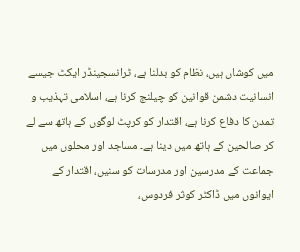میں کوشاں ہیں، نظام کو بدلنا ہے، ٹرانسجینڈر ایکٹ جیسے انسانیت دشمن قوانین کو چیلنج کرنا ہے، اسلامی تہذیب و تمدن کا دفاع کرنا ہے، اقتدار کو کرپٹ لوگوں کے ہاتھ سے لے کر صالحین کے ہاتھ میں دینا ہے۔ مساجد اور محلوں میں جماعت کے مدرسین اور مدرسات کو سنیں، اقتدار کے ایوانوں میں ڈاکٹر کوثر فردوس،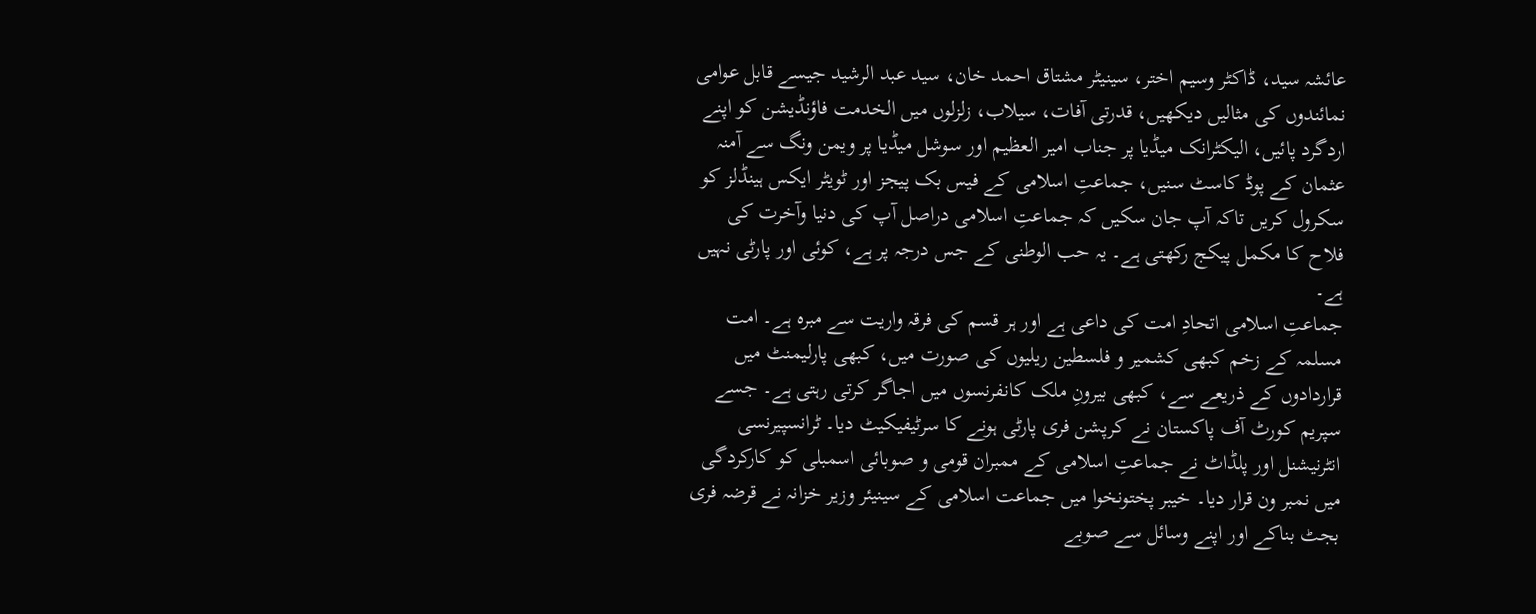عائشہ سید، ڈاکٹر وسیم اختر، سینیٹر مشتاق احمد خان، سید عبد الرشید جیسے قابل عوامی نمائندوں کی مثالیں دیکھیں، قدرتی آفات، سیلاب، زلزلوں میں الخدمت فاؤنڈیشن کو اپنے اردگرد پائیں، الیکٹرانک میڈیا پر جناب امیر العظیم اور سوشل میڈیا پر ویمن ونگ سے آمنہ عثمان کے پوڈ کاسٹ سنیں، جماعتِ اسلامی کے فیس بک پیجز اور ٹویٹر ایکس ہینڈلز کو سکرول کریں تاکہ آپ جان سکیں کہ جماعتِ اسلامی دراصل آپ کی دنیا وآخرت کی فلاح کا مکمل پیکج رکھتی ہے۔ یہ حب الوطنی کے جس درجہ پر ہے، کوئی اور پارٹی نہیں ہے۔
جماعتِ اسلامی اتحادِ امت کی داعی ہے اور ہر قسم کی فرقہ واریت سے مبرہ ہے۔ امت مسلمہ کے زخم کبھی کشمیر و فلسطین ریلیوں کی صورت میں، کبھی پارلیمنٹ میں قراردادوں کے ذریعے سے، کبھی بیرونِ ملک کانفرنسوں میں اجاگر کرتی رہتی ہے۔ جسے سپریم کورٹ آف پاکستان نے کرپشن فری پارٹی ہونے کا سرٹیفیکیٹ دیا۔ ٹرانسپیرنسی انٹرنیشنل اور پلڈاٹ نے جماعتِ اسلامی کے ممبران قومی و صوبائی اسمبلی کو کارکردگی میں نمبر ون قرار دیا۔ خیبر پختونخوا میں جماعت اسلامی کے سینیئر وزیر خزانہ نے قرضہ فری بجٹ بناکے اور اپنے وسائل سے صوبے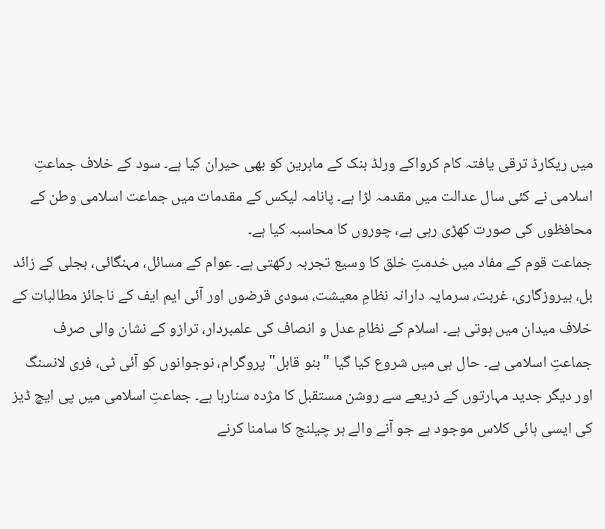میں ریکارڈ ترقی یافتہ کام کرواکے ورلڈ بنک کے ماہرین کو بھی حیران کیا ہے۔ سود کے خلاف جماعتِ اسلامی نے کئی سال عدالت میں مقدمہ لڑا ہے۔ پانامہ لیکس کے مقدمات میں جماعت اسلامی وطن کے محافظوں کی صورت کھڑی رہی ہے، چوروں کا محاسبہ کیا ہے۔
جماعت قوم کے مفاد میں خدمتِ خلق کا وسیع تجربہ رکھتی ہے۔ عوام کے مسائل، مہنگائی، بجلی کے زائد بل، بیروزگاری، غربت، سرمایہ دارانہ نظامِ معیشت، سودی قرضوں اور آئی ایم ایف کے ناجائز مطالبات کے خلاف میدان میں ہوتی ہے۔ اسلام کے نظامِ عدل و انصاف کی علمبردار، ترازو کے نشان والی صرف جماعتِ اسلامی ہے۔ حال ہی میں شروع کیا گیا "بنو قابل" پروگرام، نوجوانوں کو آئی ٹی، فری لانسنگ اور دیگر جدید مہارتوں کے ذریعے سے روشن مستقبل کا مژدہ سنارہا ہے۔ جماعتِ اسلامی میں پی ایچ ڈیز کی ایسی ہائی کلاس موجود ہے جو آنے والے ہر چیلنج کا سامنا کرنے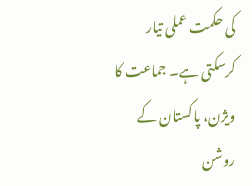کی حکمت عملی تیار کرسکتی ہے۔ جماعت کا ویژن، پاکستان کے روشن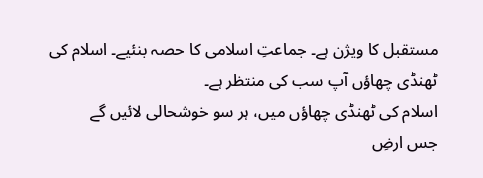مستقبل کا ویژن ہے۔ جماعتِ اسلامی کا حصہ بنئیے۔ اسلام کی ٹھنڈی چھاؤں آپ سب کی منتظر ہے۔
اسلام کی ٹھنڈی چھاؤں میں، ہر سو خوشحالی لائیں گے
جس ارضِ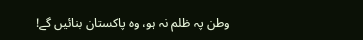وطن پہ ظلم نہ ہو، وہ پاکستان بنائیں گے!